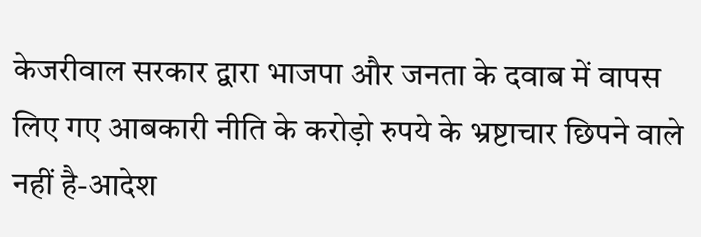केजरीवाल सरकार द्वारा भाजपा और जनता के दवाब में वापस लिए गए आबकारी नीति के करोड़ो रुपये के भ्रष्टाचार छिपने वाले नहीं है-आदेश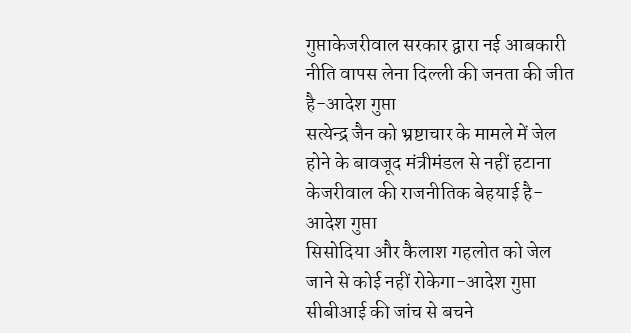गुप्ताकेजरीवाल सरकार द्वारा नई आबकारी नीति वापस लेना दिल्ली की जनता की जीत है-आदेश गुप्ता
सत्येन्द्र जैन को भ्रष्टाचार के मामले में जेल होने के बावजूद मंत्रीमंडल से नहीं हटाना केजरीवाल की राजनीतिक बेहयाई है-आदेश गुप्ता
सिसोदिया और कैलाश गहलोत को जेल जाने से कोई नहीं रोकेगा-आदेश गुप्ता
सीबीआई की जांच से बचने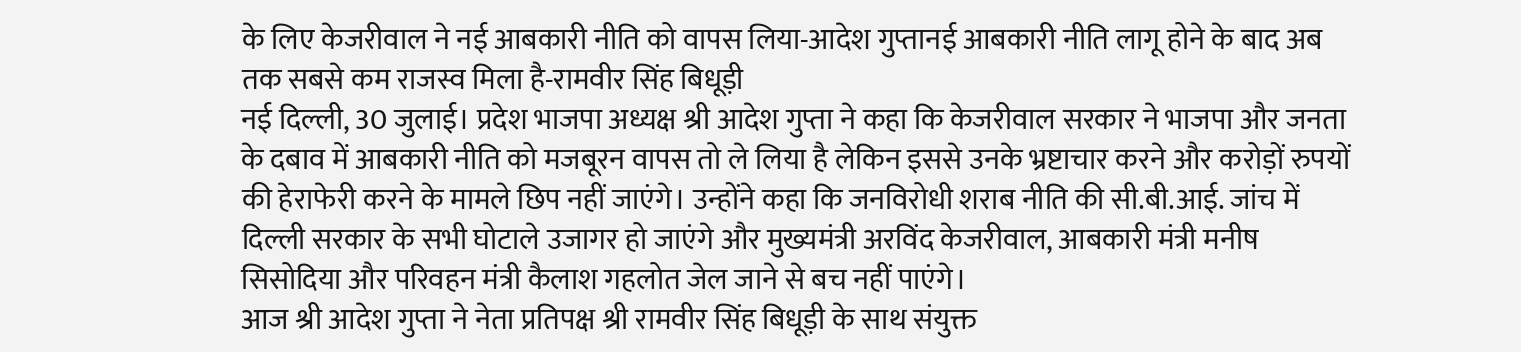के लिए केजरीवाल ने नई आबकारी नीति को वापस लिया-आदेश गुप्तानई आबकारी नीति लागू होने के बाद अब तक सबसे कम राजस्व मिला है-रामवीर सिंह बिधूड़ी
नई दिल्ली, 30 जुलाई। प्रदेश भाजपा अध्यक्ष श्री आदेश गुप्ता ने कहा कि केजरीवाल सरकार ने भाजपा और जनता के दबाव में आबकारी नीति को मजबूरन वापस तो ले लिया है लेकिन इससे उनके भ्रष्टाचार करने और करोड़ों रुपयों की हेराफेरी करने के मामले छिप नहीं जाएंगे। उन्होंने कहा कि जनविरोधी शराब नीति की सी.बी.आई. जांच में दिल्ली सरकार के सभी घोटाले उजागर हो जाएंगे और मुख्यमंत्री अरविंद केजरीवाल, आबकारी मंत्री मनीष सिसोदिया और परिवहन मंत्री कैलाश गहलोत जेल जाने से बच नहीं पाएंगे।
आज श्री आदेश गुप्ता ने नेता प्रतिपक्ष श्री रामवीर सिंह बिधूड़ी के साथ संयुक्त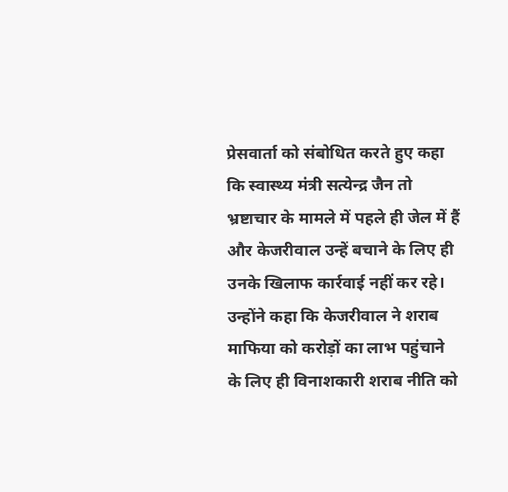प्रेसवार्ता को संबोधित करते हुए कहा कि स्वास्थ्य मंत्री सत्येन्द्र जैन तो भ्रष्टाचार के मामले में पहले ही जेल में हैं और केजरीवाल उन्हें बचाने के लिए ही उनके खिलाफ कार्रवाई नहीं कर रहे। उन्होंने कहा कि केजरीवाल ने शराब माफिया को करोड़ों का लाभ पहुंचाने के लिए ही विनाशकारी शराब नीति को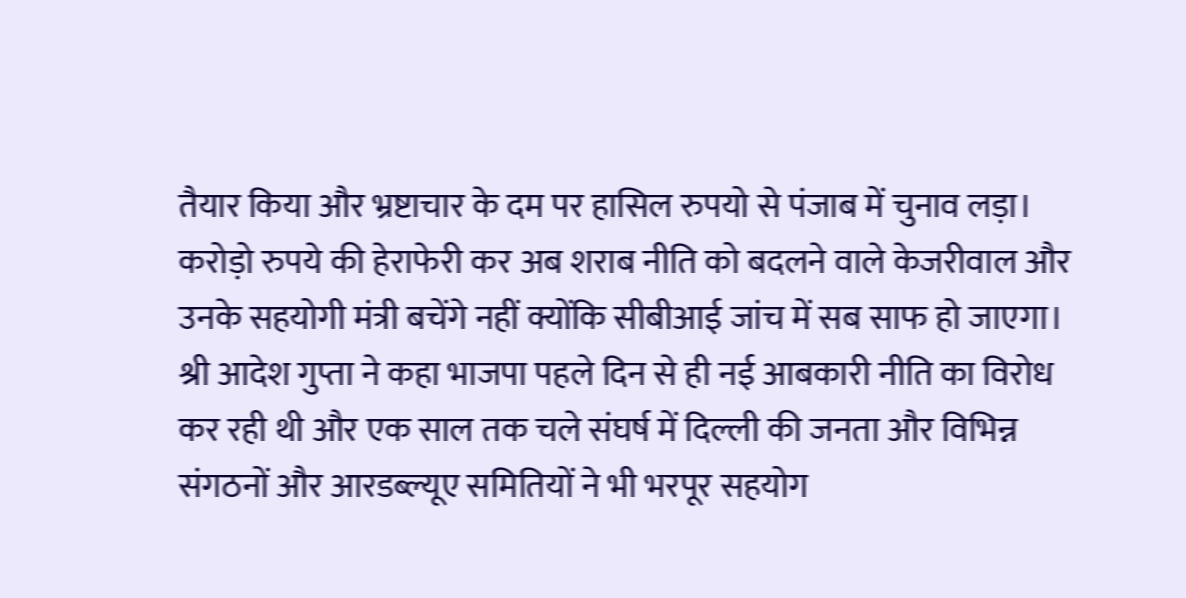तैयार किया और भ्रष्टाचार के दम पर हासिल रुपयो से पंजाब में चुनाव लड़ा। करोड़ो रुपये की हेराफेरी कर अब शराब नीति को बदलने वाले केजरीवाल और उनके सहयोगी मंत्री बचेंगे नहीं क्योंकि सीबीआई जांच में सब साफ हो जाएगा।
श्री आदेश गुप्ता ने कहा भाजपा पहले दिन से ही नई आबकारी नीति का विरोध कर रही थी और एक साल तक चले संघर्ष में दिल्ली की जनता और विभिन्न संगठनों और आरडब्ल्यूए समितियों ने भी भरपूर सहयोग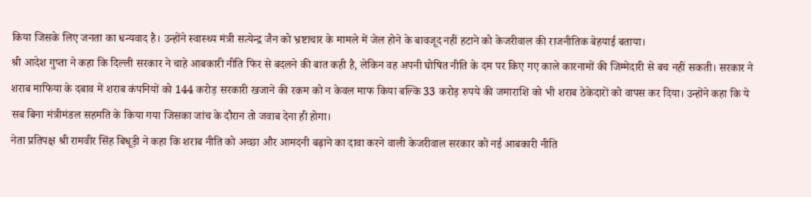किया जिसके लिए जनता का धन्यवाद है। उन्होंने स्वास्थ्य मंत्री सत्येन्द्र जैन को भ्रष्टाचार के मामले में जेल होने के बावजूद नहीं हटाने को केजरीवाल की राजनीतिक बेहयाई बताया।
श्री आदेश गुप्ता ने कहा कि दिल्ली सरकार ने चाहे आबकारी नीति फिर से बदलने की बात कही है, लेकिन वह अपनी घोषित नीति के दम पर किए गए काले कारनामों की जिम्मेदारी से बच नहीं सकती। सरकार ने शराब माफिया के दबाव में शराब कंपनियों को 144 करोड़ सरकारी खजाने की रकम को न केवल माफ किया बल्कि 33 करोड़ रुपये की जमाराशि को भी शराब ठेकेदारों को वापस कर दिया। उन्होंने कहा कि ये सब बिना मंत्रीमंडल सहमति के किया गया जिसका जांच के दौरान तो जवाब देना ही होगा।
नेता प्रतिपक्ष श्री रामवीर सिंह बिधूड़ी ने कहा कि शराब नीति को अच्छा और आमदनी बढ़ाने का दावा करने वाली केजरीवाल सरकार को नई आबकारी नीति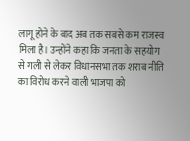लागू होने के बाद अब तक सबसे कम राजस्व मिला है। उन्होंने कहा कि जनता के सहयोग से गली से लेकर विधानसभा तक शराब नीति का विरोध करने वाली भाजपा को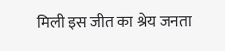मिली इस जीत का श्रेय जनता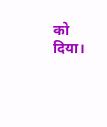को दिया।